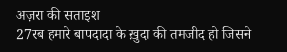अज़रा की सताइश
27रब हमारे बापदादा के ख़ुदा की तमजीद हो जिसने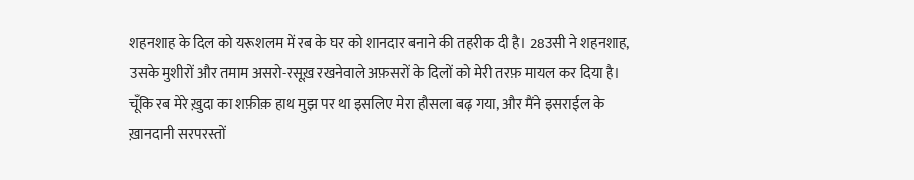शहनशाह के दिल को यरूशलम में रब के घर को शानदार बनाने की तहरीक दी है। 28उसी ने शहनशाह, उसके मुशीरों और तमाम असरो-रसूख़ रखनेवाले अफ़सरों के दिलों को मेरी तरफ़ मायल कर दिया है। चूँकि रब मेरे ख़ुदा का शफ़ीक़ हाथ मुझ पर था इसलिए मेरा हौसला बढ़ गया, और मैंने इसराईल के ख़ानदानी सरपरस्तों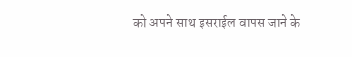को अपने साथ इसराईल वापस जाने के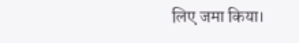लिए जमा किया।